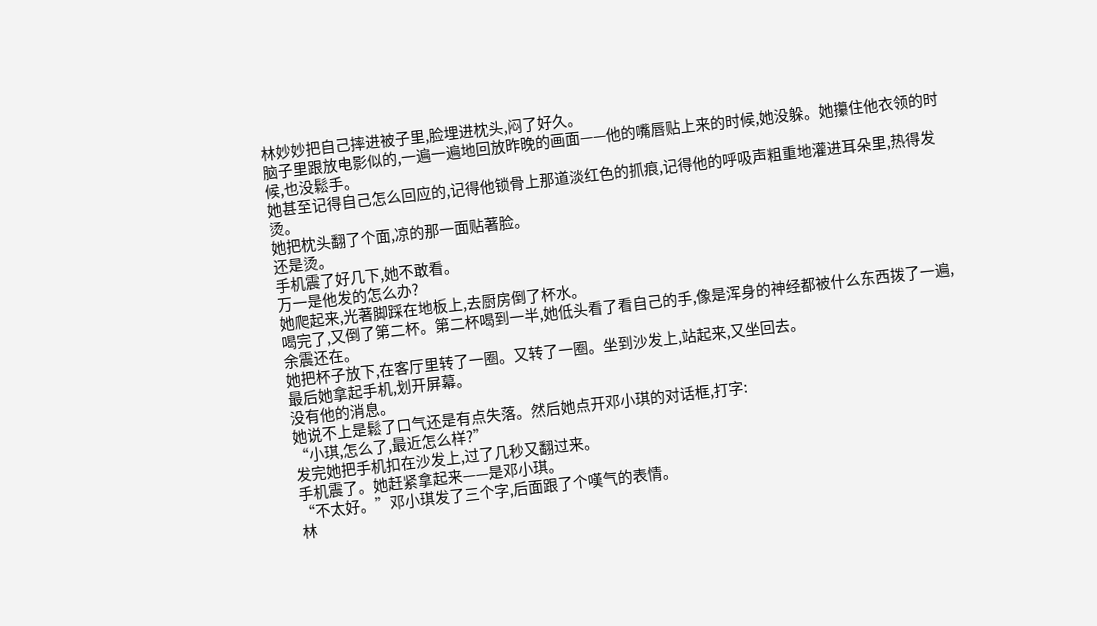林妙妙把自己摔进被子里,脸埋进枕头,闷了好久。
脑子里跟放电影似的,一遍一遍地回放昨晚的画面——他的嘴唇贴上来的时候,她没躲。她攥住他衣领的时候,也没鬆手。
她甚至记得自己怎么回应的,记得他锁骨上那道淡红色的抓痕,记得他的呼吸声粗重地灌进耳朵里,热得发烫。
她把枕头翻了个面,凉的那一面贴著脸。
还是烫。
手机震了好几下,她不敢看。
万一是他发的怎么办?
她爬起来,光著脚踩在地板上,去厨房倒了杯水。
喝完了,又倒了第二杯。第二杯喝到一半,她低头看了看自己的手,像是浑身的神经都被什么东西拨了一遍,余震还在。
她把杯子放下,在客厅里转了一圈。又转了一圈。坐到沙发上,站起来,又坐回去。
最后她拿起手机,划开屏幕。
没有他的消息。
她说不上是鬆了口气还是有点失落。然后她点开邓小琪的对话框,打字:
“小琪,怎么了,最近怎么样?”
发完她把手机扣在沙发上,过了几秒又翻过来。
手机震了。她赶紧拿起来——是邓小琪。
“不太好。”邓小琪发了三个字,后面跟了个嘆气的表情。
林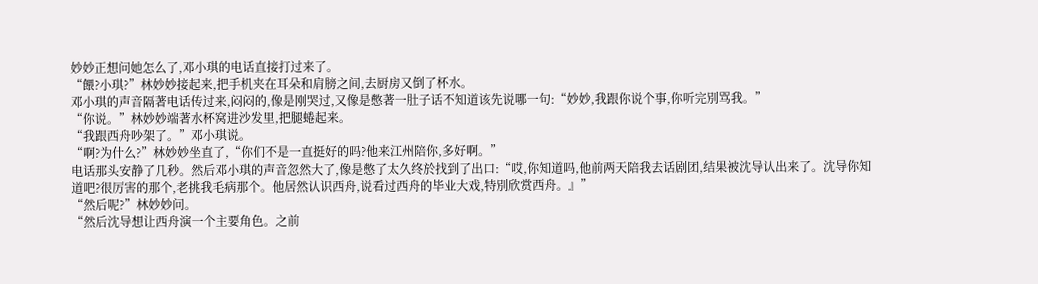妙妙正想问她怎么了,邓小琪的电话直接打过来了。
“餵?小琪?”林妙妙接起来,把手机夹在耳朵和肩膀之间,去厨房又倒了杯水。
邓小琪的声音隔著电话传过来,闷闷的,像是刚哭过,又像是憋著一肚子话不知道该先说哪一句:“妙妙,我跟你说个事,你听完別骂我。”
“你说。”林妙妙端著水杯窝进沙发里,把腿蜷起来。
“我跟西舟吵架了。”邓小琪说。
“啊?为什么?”林妙妙坐直了,“你们不是一直挺好的吗?他来江州陪你,多好啊。”
电话那头安静了几秒。然后邓小琪的声音忽然大了,像是憋了太久终於找到了出口:“哎,你知道吗,他前两天陪我去话剧团,结果被沈导认出来了。沈导你知道吧?很厉害的那个,老挑我毛病那个。他居然认识西舟,说看过西舟的毕业大戏,特別欣赏西舟。』”
“然后呢?”林妙妙问。
“然后沈导想让西舟演一个主要角色。之前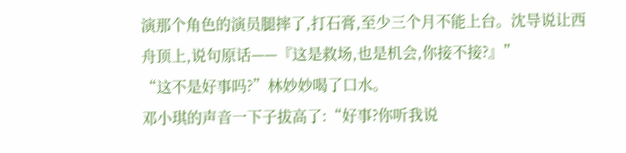演那个角色的演员腿摔了,打石膏,至少三个月不能上台。沈导说让西舟顶上,说句原话——『这是救场,也是机会,你接不接?』”
“这不是好事吗?”林妙妙喝了口水。
邓小琪的声音一下子拔高了:“好事?你听我说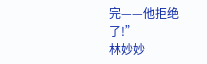完——他拒绝了!”
林妙妙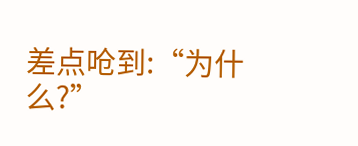差点呛到:“为什么?”